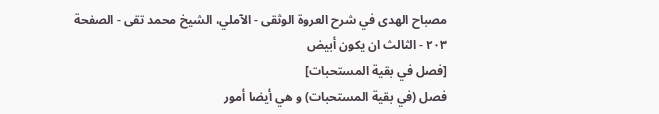مصباح الهدى في شرح العروة الوثقى - الآملي، الشيخ محمد تقى - الصفحة ٢٠٣ - الثالث ان يكون أبيض
[فصل في بقية المستحبات]
فصل (في بقية المستحبات) و هي أيضا أمور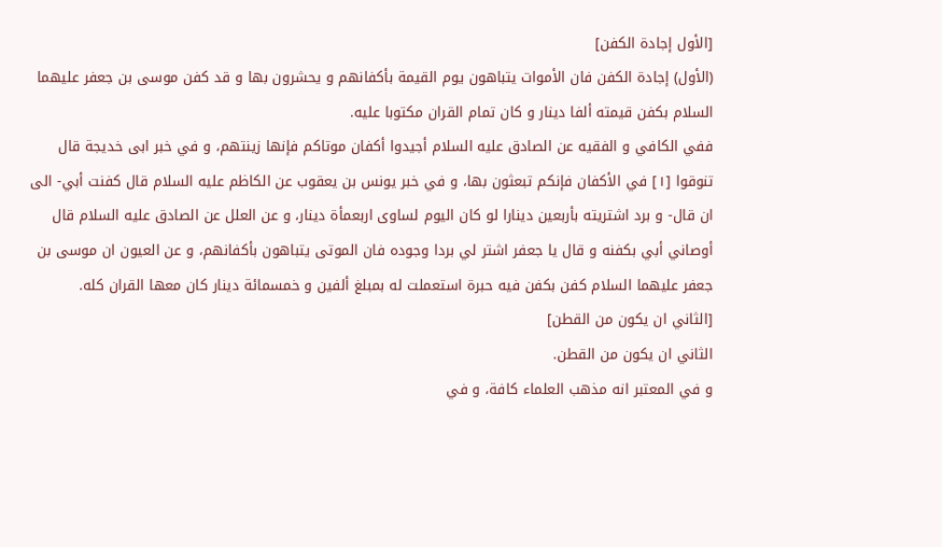[الأول إجادة الكفن]
(الأول) إجادة الكفن فان الأموات يتباهون يوم القيمة بأكفانهم و يحشرون بها و قد كفن موسى بن جعفر عليهما السلام بكفن قيمته ألفا دينار و كان تمام القران مكتوبا عليه.
ففي الكافي و الفقيه عن الصادق عليه السلام أجيدوا أكفان موتاكم فإنها زينتهم، و في خبر ابى خديجة قال تنوقوا [١] في الأكفان فإنكم تبعثون بها، و في خبر يونس بن يعقوب عن الكاظم عليه السلام قال كفنت أبي- الى ان قال- و برد اشتريته بأربعين دينارا لو كان اليوم لساوى اربعمأة دينار، و عن العلل عن الصادق عليه السلام قال أوصاني أبي بكفنه و قال يا جعفر اشتر لي بردا وجوده فان الموتى يتباهون بأكفانهم، و عن العيون ان موسى بن جعفر عليهما السلام كفن بكفن فيه حبرة استعملت له بمبلغ ألفين و خمسمائة دينار كان معها القران كله.
[الثاني ان يكون من القطن]
الثاني ان يكون من القطن.
و في المعتبر انه مذهب العلماء كافة، و في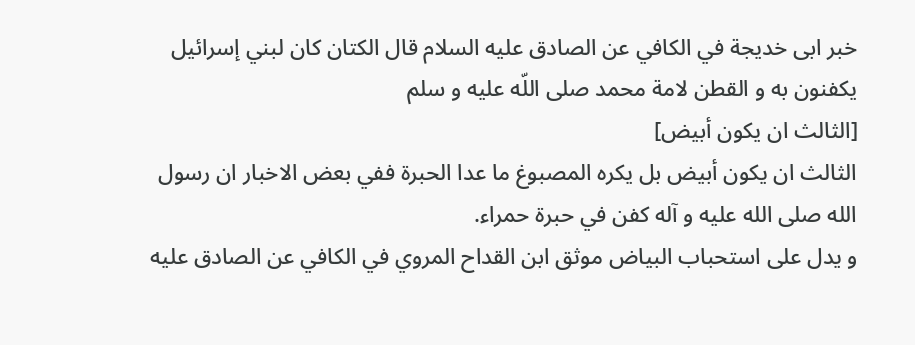خبر ابى خديجة في الكافي عن الصادق عليه السلام قال الكتان كان لبني إسرائيل يكفنون به و القطن لامة محمد صلى اللّه عليه و سلم
[الثالث ان يكون أبيض]
الثالث ان يكون أبيض بل يكره المصبوغ ما عدا الحبرة ففي بعض الاخبار ان رسول الله صلى الله عليه و آله كفن في حبرة حمراء.
و يدل على استحباب البياض موثق ابن القداح المروي في الكافي عن الصادق عليه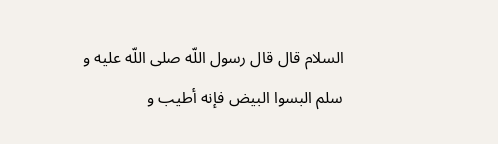السلام قال قال رسول اللّه صلى اللّه عليه و سلم البسوا البيض فإنه أطيب و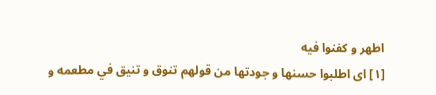اطهر و كفنوا فيه
[١] اى اطلبوا حسنها و جودتها من قولهم تنوق و تنيق في مطعمه و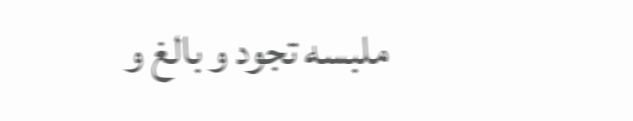ملبسه تجود و بالغ و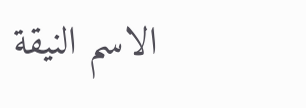الاسم النيقة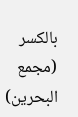بالكسر (مجمع البحرين)